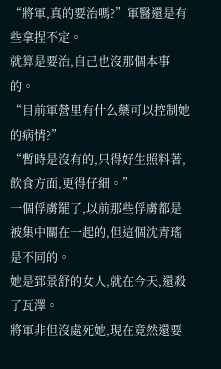“將軍,真的要治嗎?”軍醫還是有些拿捏不定。
就算是要治,自己也沒那個本事的。
“目前軍營里有什么藥可以控制她的病情?”
“暫時是沒有的,只得好生照料著,飲食方面,更得仔細。”
一個俘虜罷了,以前那些俘虜都是被集中關在一起的,但這個沈青瑤是不同的。
她是郅景舒的女人,就在今天,還殺了瓦澤。
將軍非但沒處死她,現在竟然還要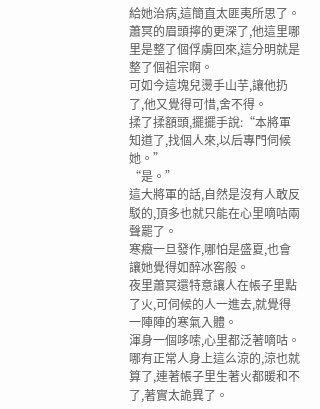給她治病,這簡直太匪夷所思了。
蕭冥的眉頭擰的更深了,他這里哪里是整了個俘虜回來,這分明就是整了個祖宗啊。
可如今這塊兒燙手山芋,讓他扔了,他又覺得可惜,舍不得。
揉了揉額頭,擺擺手說:“本將軍知道了,找個人來,以后專門伺候她。”
“是。”
這大將軍的話,自然是沒有人敢反駁的,頂多也就只能在心里嘀咕兩聲罷了。
寒癥一旦發作,哪怕是盛夏,也會讓她覺得如醉冰窖般。
夜里蕭冥還特意讓人在帳子里點了火,可伺候的人一進去,就覺得一陣陣的寒氣入體。
渾身一個哆嗦,心里都泛著嘀咕。
哪有正常人身上這么涼的,涼也就算了,連著帳子里生著火都暖和不了,著實太詭異了。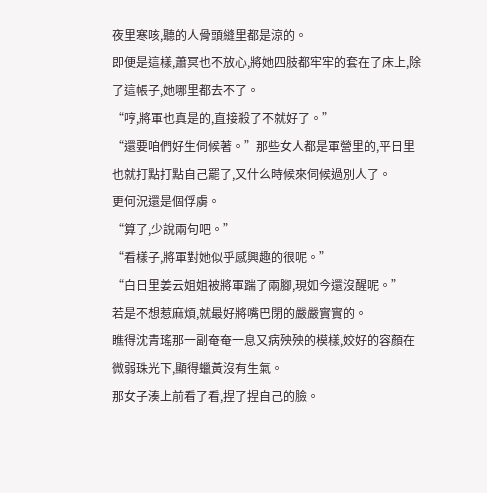夜里寒咳,聽的人骨頭縫里都是涼的。
即便是這樣,蕭冥也不放心,將她四肢都牢牢的套在了床上,除了這帳子,她哪里都去不了。
“哼,將軍也真是的,直接殺了不就好了。”
“還要咱們好生伺候著。”那些女人都是軍營里的,平日里也就打點打點自己罷了,又什么時候來伺候過別人了。
更何況還是個俘虜。
“算了,少說兩句吧。”
“看樣子,將軍對她似乎感興趣的很呢。”
“白日里姜云姐姐被將軍踹了兩腳,現如今還沒醒呢。”
若是不想惹麻煩,就最好將嘴巴閉的嚴嚴實實的。
瞧得沈青瑤那一副奄奄一息又病殃殃的模樣,姣好的容顏在微弱珠光下,顯得蠟黃沒有生氣。
那女子湊上前看了看,捏了捏自己的臉。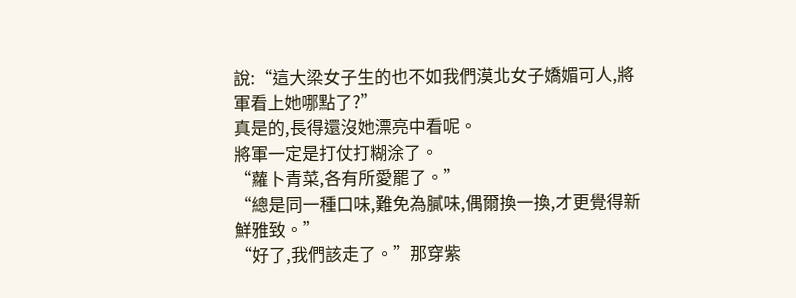說:“這大梁女子生的也不如我們漠北女子嬌媚可人,將軍看上她哪點了?”
真是的,長得還沒她漂亮中看呢。
將軍一定是打仗打糊涂了。
“蘿卜青菜,各有所愛罷了。”
“總是同一種口味,難免為膩味,偶爾換一換,才更覺得新鮮雅致。”
“好了,我們該走了。”那穿紫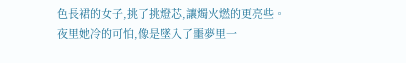色長裙的女子,挑了挑燈芯,讓燭火燃的更亮些。
夜里她冷的可怕,像是墜入了噩夢里一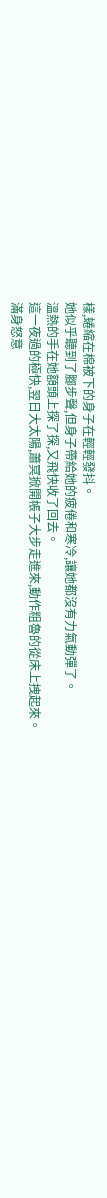樣,蜷縮在棉被下的身子在輕輕發抖。
她似乎聽到了腳步聲,但身子帶給她的疲倦和寒冷,讓她都沒有力氣動彈了。
溫熱的手在她額頭上探了探,又飛快收了回去。
這一夜過的極快,翌日大太陽,蕭冥掀開帳子大步走進來,動作粗魯的從床上拽起來。
滿身怒意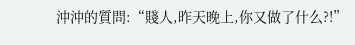沖沖的質問:“賤人,昨天晚上,你又做了什么?!”